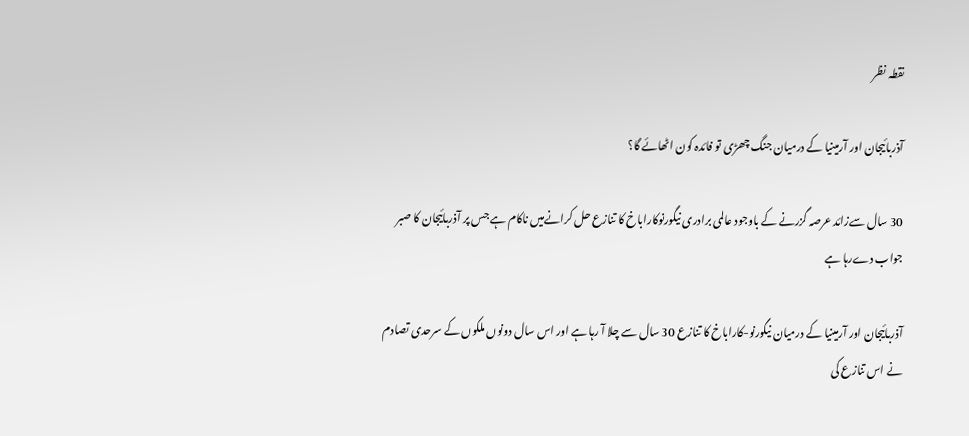نقطہ نظر

آذربائیجان اور آرمینیا کے درمیان جنگ چھڑی تو فائدہ کون اٹھائے گا؟

30 سال سےزائد عرصہ گزرنے کے باوجود عالمی برادری نیگورنوکاراباخ کا تنازع حل کرانےمیں ناکام ہے جس پر آذربائیجان کا صبر جواب دےرہا ہے

آذربائیجان اور آرمینیا کے درمیان نیگورنو-کاراباخ کا تنازع 30 سال سے چلا آ رہا ہے اور اس سال دونوں ملکوں کے سرحدی تصادم نے اس تنازع کی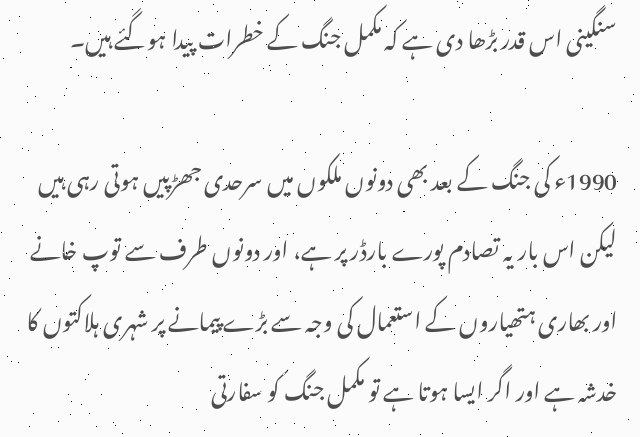سنگینی اس قدر بڑھا دی ہے کہ مکمل جنگ کے خطرات پیدا ہوگئے ہیں۔

1990ء کی جنگ کے بعد بھی دونوں ملکوں میں سرحدی جھڑپیں ہوتی رہی ہیں لیکن اس بار یہ تصادم پورے بارڈر پر ہے، اور دونوں طرف سے توپ خانے اور بھاری ہتھیاروں کے استعمال کی وجہ سے بڑے پیمانے پر شہری ہلاکتوں کا خدشہ ہے اور اگر ایسا ہوتا ہے تو مکمل جنگ کو سفارتی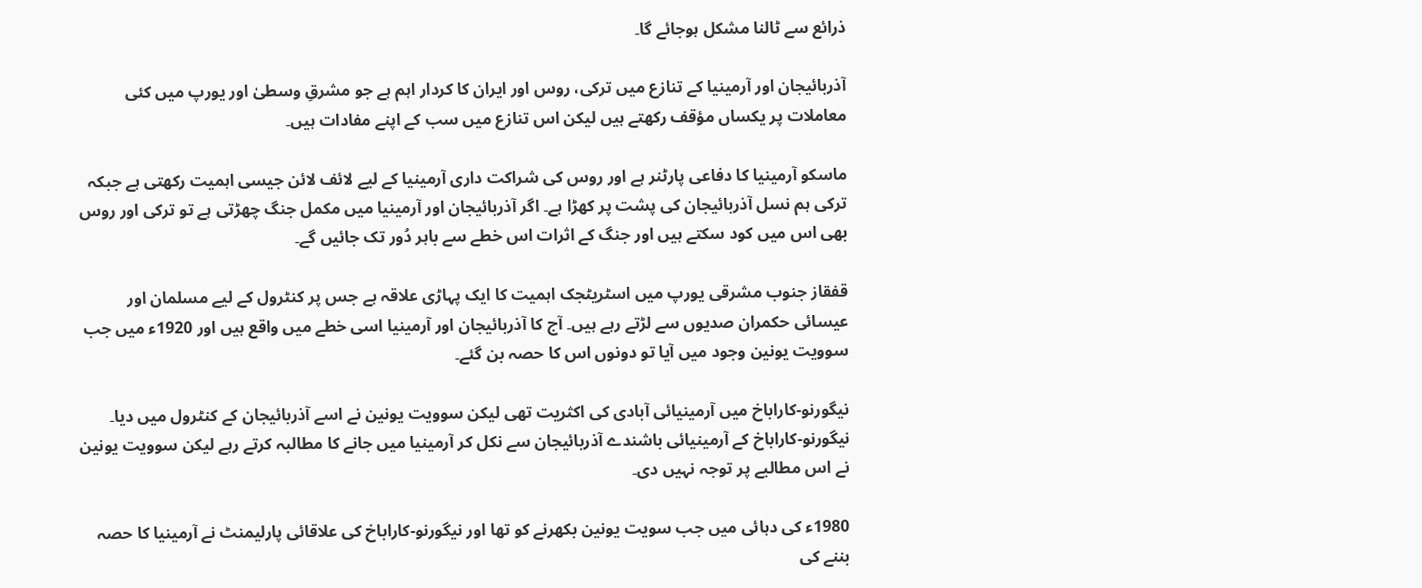ذرائع سے ٹالنا مشکل ہوجائے گا۔

آذربائیجان اور آرمینیا کے تنازع میں ترکی، روس اور ایران کا کردار اہم ہے جو مشرقِ وسطیٰ اور یورپ میں کئی معاملات پر یکساں مؤقف رکھتے ہیں لیکن اس تنازع میں سب کے اپنے مفادات ہیں۔

ماسکو آرمینیا کا دفاعی پارٹنر ہے اور روس کی شراکت داری آرمینیا کے لیے لائف لائن جیسی اہمیت رکھتی ہے جبکہ ترکی ہم نسل آذربائیجان کی پشت پر کھڑا ہے۔ اگر آذربائیجان اور آرمینیا میں مکمل جنگ چھڑتی ہے تو ترکی اور روس بھی اس میں کود سکتے ہیں اور جنگ کے اثرات اس خطے سے باہر دُور تک جائیں گے۔

قفقاز جنوب مشرقی یورپ میں اسٹریٹجک اہمیت کا ایک پہاڑی علاقہ ہے جس پر کنٹرول کے لیے مسلمان اور عیسائی حکمران صدیوں سے لڑتے رہے ہیں۔ آج کا آذربائیجان اور آرمینیا اسی خطے میں واقع ہیں اور 1920ء میں جب سوویت یونین وجود میں آیا تو دونوں اس کا حصہ بن گئے۔

نیگورنو-کاراباخ میں آرمینیائی آبادی کی اکثریت تھی لیکن سوویت یونین نے اسے آذربائیجان کے کنٹرول میں دیا۔ نیگورنو-کاراباخ کے آرمینیائی باشندے آذربائیجان سے نکل کر آرمینیا میں جانے کا مطالبہ کرتے رہے لیکن سوویت یونین نے اس مطالبے پر توجہ نہیں دی۔

1980ء کی دہائی میں جب سویت یونین بکھرنے کو تھا اور نیگورنو-کاراباخ کی علاقائی پارلیمنٹ نے آرمینیا کا حصہ بننے کی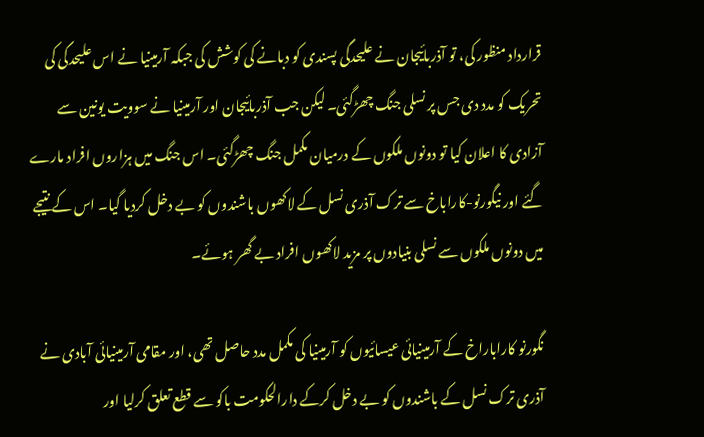قرارداد منظور کی، تو آذربائیجان نے علیحدگی پسندی کو دبانے کی کوشش کی جبکہ آرمینیا نے اس علیحدگی کی تحریک کو مدد دی جس پر نسلی جنگ چھڑگئی۔ لیکن جب آذربائیجان اور آرمینیا نے سوویت یونین سے آزادی کا اعلان کیا تو دونوں ملکوں کے درمیان مکمل جنگ چھڑگئی۔ اس جنگ میں ہزاروں افراد مارے گئے اور نیگورنو-کاراباخ سے ترک آذری نسل کے لاکھوں باشندوں کو بے دخل کردیا گیا۔ اس کے نتیجے میں دونوں ملکوں سے نسلی بنیادوں پر مزید لاکھوں افراد بے گھر ہوئے۔

نگورنو کاراباراخ کے آرمینیائی عیسائیوں کو آرمینیا کی مکمل مدد حاصل تھی، اور مقامی آرمینیائی آبادی نے آذری ترک نسل کے باشندوں کو بے دخل کرکے دارالحکومت باکو سے قطع تعلق کرلیا اور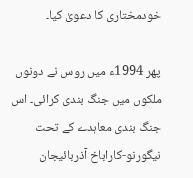خودمختاری کا دعویٰ کیا۔

پھر 1994ء میں روس نے دونوں ملکوں میں جنگ بندی کرائی۔ اس جنگ بندی معاہدے کے تحت نیگورنو-کاراباخ آذربائیجان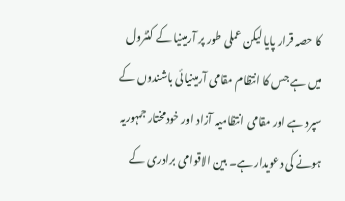کا حصہ قرار پایا لیکن عملی طور پر آرمینیا کے کنٹرول میں ہے جس کا انتظام مقامی آرمینیائی باشندوں کے سپرد ہے اور مقامی انتظامیہ آزاد اور خودمختار جمہوریہ ہونے کی دعویدار ہے۔ بین الاقوامی برادری کے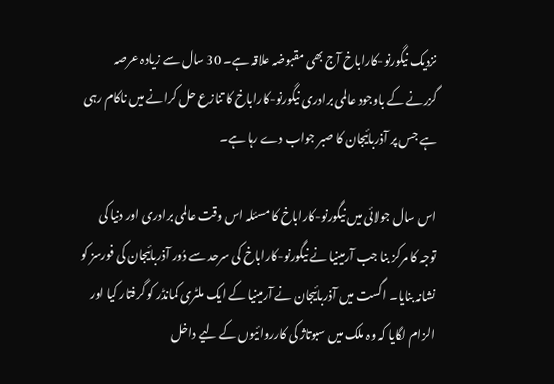نزدیک نیگورنو-کاراباخ آج بھی مقبوضہ علاقہ ہے۔ 30 سال سے زیادہ عرصہ گزرنے کے باوجود عالمی برادری نیگورنو-کاراباخ کا تنازع حل کرانے میں ناکام رہی ہے جس پر آذربائیجان کا صبر جواب دے رہا ہے۔

اس سال جولائی میں نیگورنو-کاراباخ کا مسئلہ اس وقت عالمی برادری اور دنیا کی توجہ کا مرکز بنا جب آرمینیا نے نیگورنو-کاراباخ کی سرحد سے دُور آذربائیجان کی فورسز کو نشانہ بنایا۔ اگست میں آذربائیجان نے آرمینیا کے ایک ملٹری کمانڈر کو گرفتار کیا اور الزام لگایا کہ وہ ملک میں سبوتاژ کی کارروائیوں کے لیے داخل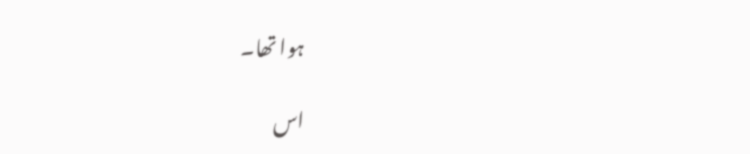ہوا تھا۔

اس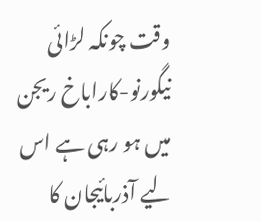وقت چونکہ لڑائی نیگورنو-کاراباخ ریجن میں ہو رہی ہے اس لیے آذربائیجان کا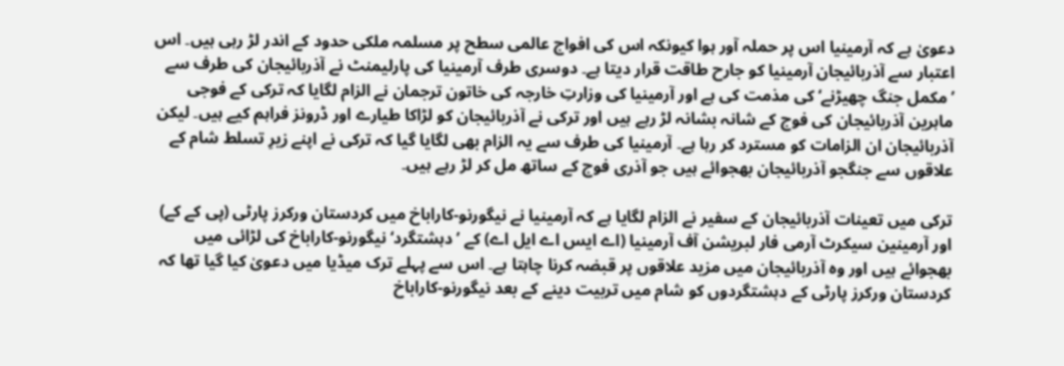دعویٰ ہے کہ آرمینیا اس پر حملہ آور ہوا کیونکہ اس کی افواج عالمی سطح پر مسلمہ ملکی حدود کے اندر لڑ رہی ہیں۔ اس اعتبار سے آذربائیجان آرمینیا کو جارح طاقت قرار دیتا ہے۔ دوسری طرف آرمینیا کی پارلیمنٹ نے آذربائیجان کی طرف سے ’مکمل جنگ چھیڑنے‘ کی مذمت کی ہے اور آرمینیا کی وزارتِ خارجہ کی خاتون ترجمان نے الزام لگایا کہ ترکی کے فوجی ماہرین آذربائیجان کی فوج کے شانہ بشانہ لڑ رہے ہیں اور ترکی نے آذربائیجان کو لڑاکا طیارے اور ڈرونز فراہم کیے ہیں۔ لیکن آذربائیجان ان الزامات کو مسترد کر رہا ہے۔ آرمینیا کی طرف سے یہ الزام بھی لگایا گیا کہ ترکی نے اپنے زیرِ تسلط شام کے علاقوں سے جنگجو آذربائیجان بھجوائے ہیں جو آذری فوج کے ساتھ مل کر لڑ رہے ہیں۔

ترکی میں تعینات آذربائیجان کے سفیر نے الزام لگایا ہے کہ آرمینیا نے نیگورنو-کاراباخ میں کردستان ورکرز پارٹی (پی کے کے) اور آرمینین سیکرٹ آرمی فار لبریشن آف آرمینیا (اے ایس اے ایل اے) کے ’دہشتگرد‘ نیگورنو-کاراباخ کی لڑائی میں بھجوائے ہیں اور وہ آذربائیجان میں مزید علاقوں پر قبضہ کرنا چاہتا ہے۔ اس سے پہلے ترک میڈیا میں دعویٰ کیا گیا تھا کہ کردستان ورکرز پارٹی کے دہشتگردوں کو شام میں تربیت دینے کے بعد نیگورنو-کاراباخ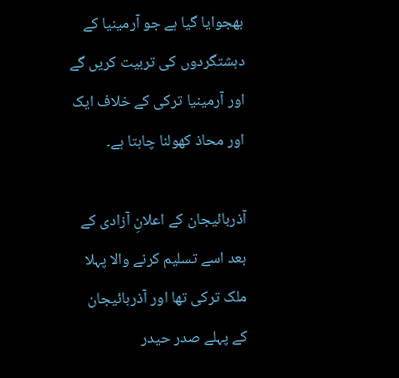بھجوایا گیا ہے جو آرمینیا کے دہشتگردوں کی تربیت کریں گے اور آرمینیا ترکی کے خلاف ایک اور محاذ کھولنا چاہتا ہے۔

آذربائیجان کے اعلانِ آزادی کے بعد اسے تسلیم کرنے والا پہلا ملک ترکی تھا اور آذربائیجان کے پہلے صدر حیدر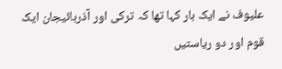علیوف نے ایک بار کہا تھا کہ ترکی اور آذربائیجان ایک قوم اور دو ریاستیں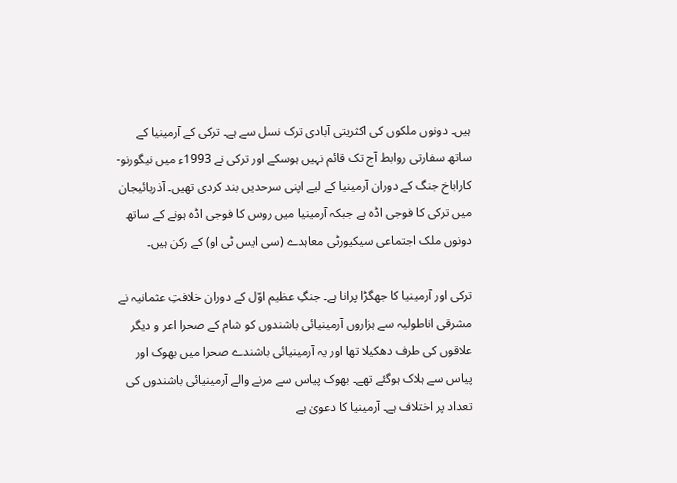ہیں۔ دونوں ملکوں کی اکثریتی آبادی ترک نسل سے ہے۔ ترکی کے آرمینیا کے ساتھ سفارتی روابط آج تک قائم نہیں ہوسکے اور ترکی نے 1993ء میں نیگورنو-کاراباخ جنگ کے دوران آرمینیا کے لیے اپنی سرحدیں بند کردی تھیں۔ آذربائیجان میں ترکی کا فوجی اڈہ ہے جبکہ آرمینیا میں روس کا فوجی اڈہ ہونے کے ساتھ دونوں ملک اجتماعی سیکیورٹی معاہدے (سی ایس ٹی او) کے رکن ہیں۔

ترکی اور آرمینیا کا جھگڑا پرانا ہے۔ جنگِ عظیم اوّل کے دوران خلافتِ عثمانیہ نے مشرقی اناطولیہ سے ہزاروں آرمینیائی باشندوں کو شام کے صحرا اعر و دیگر علاقوں کی طرف دھکیلا تھا اور یہ آرمینیائی باشندے صحرا میں بھوک اور پیاس سے ہلاک ہوگئے تھے۔ بھوک پیاس سے مرنے والے آرمینیائی باشندوں کی تعداد پر اختلاف ہے۔ آرمینیا کا دعویٰ ہے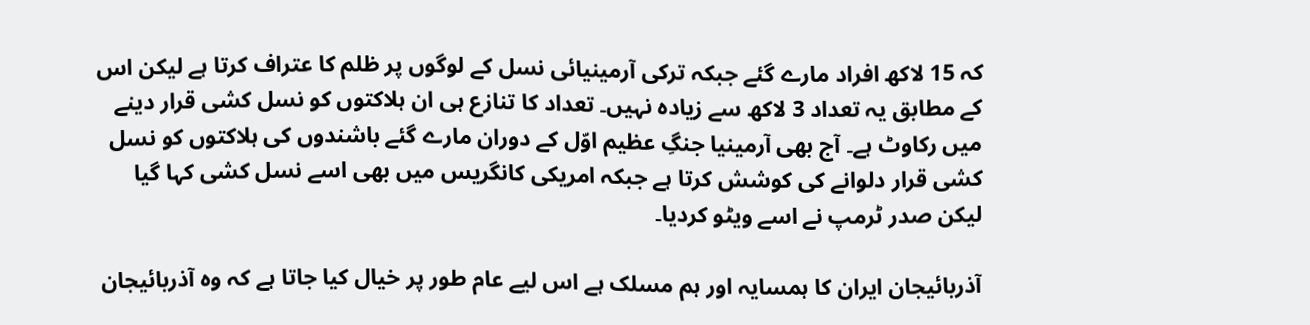کہ 15 لاکھ افراد مارے گئے جبکہ ترکی آرمینیائی نسل کے لوگوں پر ظلم کا عتراف کرتا ہے لیکن اس کے مطابق یہ تعداد 3 لاکھ سے زیادہ نہیں۔ تعداد کا تنازع ہی ان ہلاکتوں کو نسل کشی قرار دینے میں رکاوٹ ہے۔ آج بھی آرمینیا جنگِ عظیم اوّل کے دوران مارے گئے باشندوں کی ہلاکتوں کو نسل کشی قرار دلوانے کی کوشش کرتا ہے جبکہ امریکی کانگریس میں بھی اسے نسل کشی کہا گیا لیکن صدر ٹرمپ نے اسے ویٹو کردیا۔

آذربائیجان ایران کا ہمسایہ اور ہم مسلک ہے اس لیے عام طور پر خیال کیا جاتا ہے کہ وہ آذربائیجان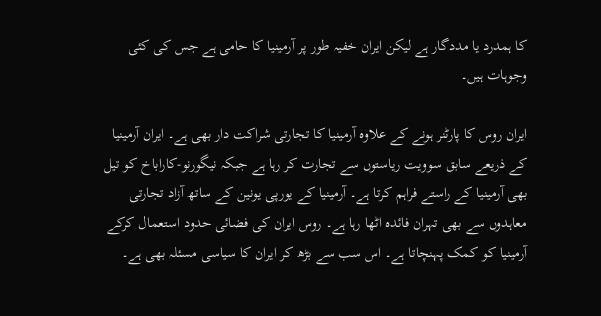کا ہمدرد یا مددگار ہے لیکن ایران خفیہ طور پر آرمینیا کا حامی ہے جس کی کئی وجوہات ہیں۔

ایران روس کا پارٹنر ہونے کے علاوہ آرمینیا کا تجارتی شراکت دار بھی ہے۔ ایران آرمینیا کے ذریعے سابق سوویت ریاستوں سے تجارت کر رہا ہے جبکہ نیگورنو-کاراباخ کو تیل بھی آرمینیا کے راستے فراہم کرتا ہے۔ آرمینیا کے یورپی یونین کے ساتھ آزاد تجارتی معاہدوں سے بھی تہران فائدہ اٹھا رہا ہے۔ روس ایران کی فضائی حدود استعمال کرکے آرمینیا کو کمک پہنچاتا ہے۔ اس سب سے بڑھ کر ایران کا سیاسی مسئلہ بھی ہے۔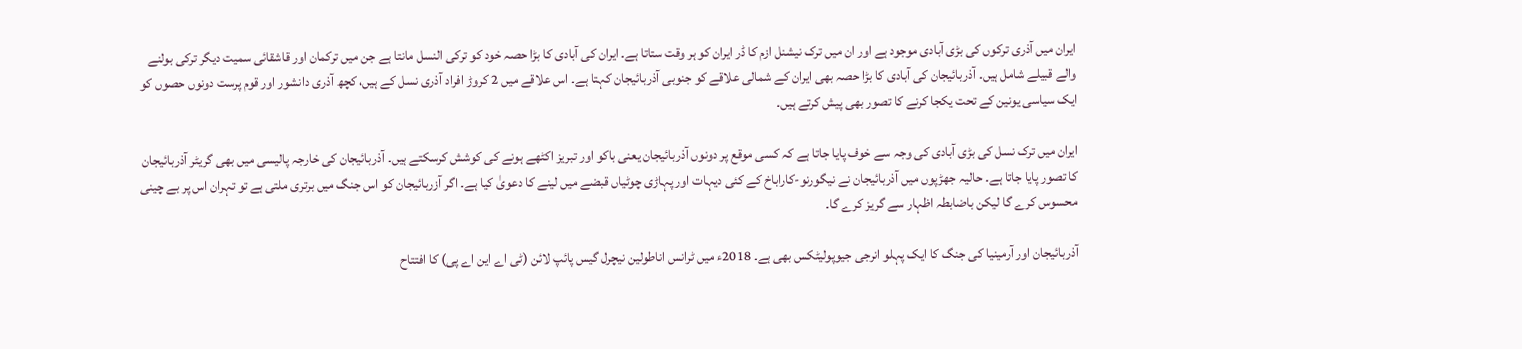ایران میں آذری ترکوں کی بڑی آبادی موجود ہے اور ان میں ترک نیشنل ازم کا ڈر ایران کو ہر وقت ستاتا ہے۔ ایران کی آبادی کا بڑا حصہ خود کو ترکی النسل مانتا ہے جن میں ترکمان اور قاشقائی سمیت دیگر ترکی بولنے والے قبیلے شامل ہیں۔ آذربائیجان کی آبادی کا بڑا حصہ بھی ایران کے شمالی علاقے کو جنوبی آذربائیجان کہتا ہے۔ اس علاقے میں 2 کروڑ افراد آذری نسل کے ہیں، کچھ آذری دانشور اور قوم پرست دونوں حصوں کو ایک سیاسی یونین کے تحت یکجا کرنے کا تصور بھی پیش کرتے ہیں۔

ایران میں ترک نسل کی بڑی آبادی کی وجہ سے خوف پایا جاتا ہے کہ کسی موقع پر دونوں آذربائیجان یعنی باکو اور تبریز اکٹھے ہونے کی کوشش کرسکتے ہیں۔ آذربائیجان کی خارجہ پالیسی میں بھی گریٹر آذربائیجان کا تصور پایا جاتا ہے۔ حالیہ جھڑپوں میں آذربائیجان نے نیگورنو-کاراباخ کے کئی دیہات اور پہاڑی چوٹیاں قبضے میں لینے کا دعویٰ کیا ہے۔ اگر آزربائیجان کو اس جنگ میں برتری ملتی ہے تو تہران اس پر بے چینی محسوس کرے گا لیکن باضابطہ اظہار سے گریز کرے گا۔

آذربائیجان اور آرمینیا کی جنگ کا ایک پہلو انرجی جیوپولیٹکس بھی ہے۔ 2018ء میں ٹرانس اناطولین نیچرل گیس پائپ لائن (ٹی اے این اے پی) کا افتتاح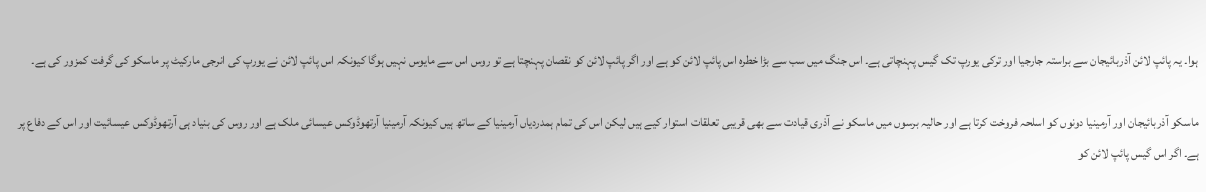ہوا۔ یہ پائپ لائن آذربائیجان سے براستہ جارجیا اور ترکی یورپ تک گیس پہنچاتی ہے۔ اس جنگ میں سب سے بڑا خطرہ اس پائپ لائن کو ہے اور اگر پائپ لائن کو نقصان پہنچتا ہے تو روس اس سے مایوس نہیں ہوگا کیونکہ اس پائپ لائن نے یورپ کی انرجی مارکیٹ پر ماسکو کی گرفت کمزور کی ہے۔

ماسکو آذربائیجان اور آرمینیا دونوں کو اسلحہ فروخت کرتا ہے اور حالیہ برسوں میں ماسکو نے آذری قیادت سے بھی قریبی تعلقات استوار کیے ہیں لیکن اس کی تمام ہمدردیاں آرمینیا کے ساتھ ہیں کیونکہ آرمینیا آرتھوڈوکس عیسائی ملک ہے اور روس کی بنیاد ہی آرتھوڈوکس عیسائیت اور اس کے دفاع پر ہے۔ اگر اس گیس پائپ لائن کو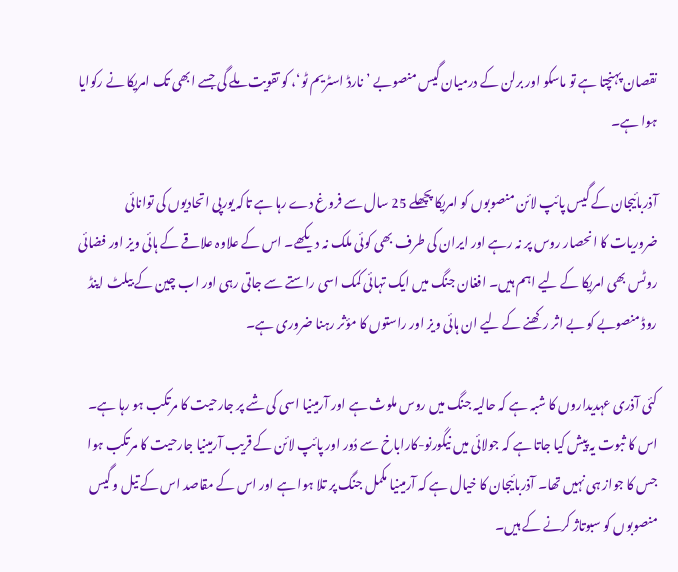نقصان پہنچتا ہے تو ماسکو اور برلن کے درمیان گیس منصوبے ’نارڈ اسٹریم ٹو‘، کو تقویت ملے گی جسے ابھی تک امریکا نے رکوایا ہوا ہے۔

آذربائیجان کے گیس پائپ لائن منصوبوں کو امریکا پچھلے 25 سال سے فروغ دے رہا ہے تاکہ یورپی اتحادیوں کی توانائی ضروریات کا انحصار روس پر نہ رہے اور ایران کی طرف بھی کوئی ملک نہ دیکھے۔ اس کے علاوہ علاقے کے ہائی ویز اور فضائی روٹس بھی امریکا کے لیے اہم ہیں۔ افغان جنگ میں ایک تہائی کمک اسی راستے سے جاتی رہی اور اب چین کے بیلٹ اینڈ روڈ منصوبے کو بے اثر رکھنے کے لیے ان ہائی ویز اور راستوں کا مؤثر رہنا ضروری ہے۔

کئی آذری عہدیداروں کا شبہ ہے کہ حالیہ جنگ میں روس ملوث ہے اور آرمینیا اسی کی شے پر جارحیت کا مرتکب ہو رہا ہے۔ اس کا ثبوت یہ پیش کیا جاتا ہے کہ جولائی میں نیگورنو-کاراباخ سے دُور اور پائپ لائن کے قریب آرمینیا جارحیت کا مرتکب ہوا جس کا جواز ہی نہیں تھا۔ آذربائیجان کا خیال ہے کہ آرمینیا مکمل جنگ پر تلا ہوا ہے اور اس کے مقاصد اس کے تیل و گیس منصوبوں کو سبوتاژ کرنے کے ہیں۔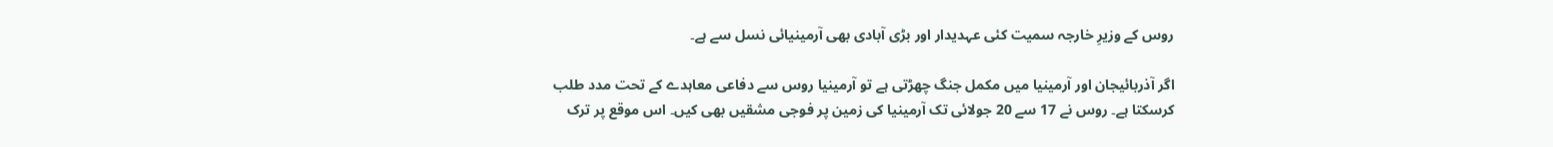روس کے وزیرِ خارجہ سمیت کئی عہدیدار اور بڑی آبادی بھی آرمینیائی نسل سے ہے۔

اگر آذربائیجان اور آرمینیا میں مکمل جنگ چھڑتی ہے تو آرمینیا روس سے دفاعی معاہدے کے تحت مدد طلب کرسکتا ہے۔ روس نے 17 سے 20 جولائی تک آرمینیا کی زمین پر فوجی مشقیں بھی کیں۔ اس موقع پر ترک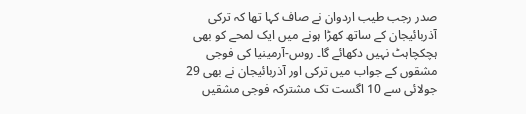صدر رجب طیب اردوان نے صاف کہا تھا کہ ترکی آذربائیجان کے ساتھ کھڑا ہونے میں ایک لمحے کو بھی ہچکچاہٹ نہیں دکھائے گا۔ روس-آرمینیا کی فوجی مشقوں کے جواب میں ترکی اور آذربائیجان نے بھی 29 جولائی سے 10 اگست تک مشترکہ فوجی مشقیں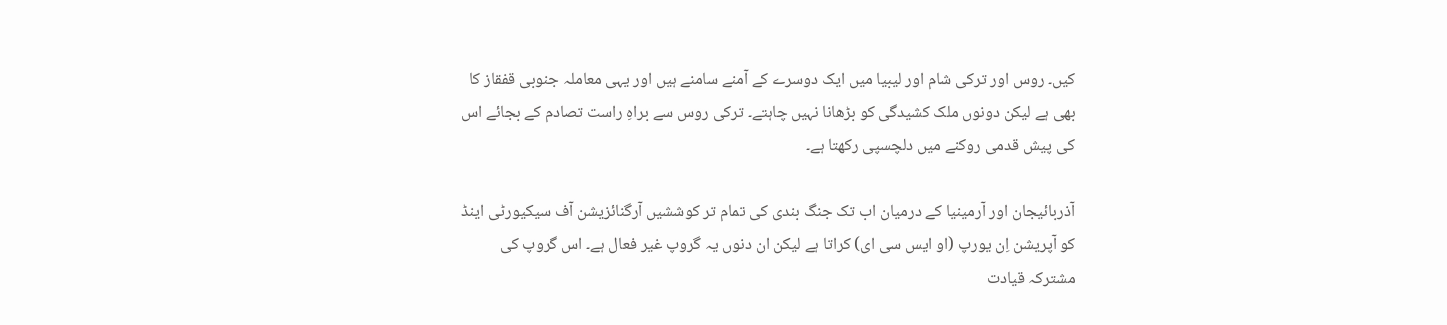کیں۔ روس اور ترکی شام اور لیبیا میں ایک دوسرے کے آمنے سامنے ہیں اور یہی معاملہ جنوبی قفقاز کا بھی ہے لیکن دونوں ملک کشیدگی کو بڑھانا نہیں چاہتے۔ ترکی روس سے براہِ راست تصادم کے بجائے اس کی پیش قدمی روکنے میں دلچسپی رکھتا ہے۔

آذربائیجان اور آرمینیا کے درمیان اب تک جنگ بندی کی تمام تر کوششیں آرگنائزیشن آف سیکیورٹی اینڈ کو آپریشن اِن یورپ (او ایس سی ای) کراتا ہے لیکن ان دنوں یہ گروپ غیر فعال ہے۔ اس گروپ کی مشترکہ قیادت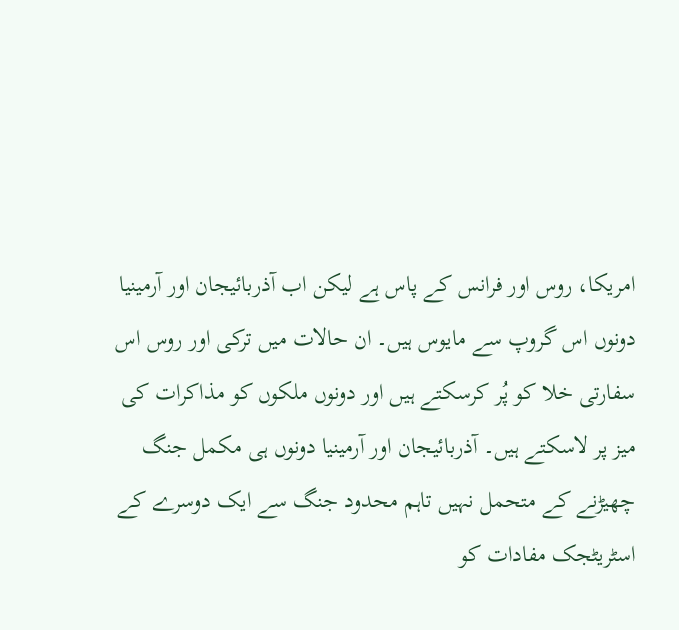امریکا، روس اور فرانس کے پاس ہے لیکن اب آذربائیجان اور آرمینیا دونوں اس گروپ سے مایوس ہیں۔ ان حالات میں ترکی اور روس اس سفارتی خلا کو پُر کرسکتے ہیں اور دونوں ملکوں کو مذاکرات کی میز پر لاسکتے ہیں۔ آذربائیجان اور آرمینیا دونوں ہی مکمل جنگ چھیڑنے کے متحمل نہیں تاہم محدود جنگ سے ایک دوسرے کے اسٹریٹجک مفادات کو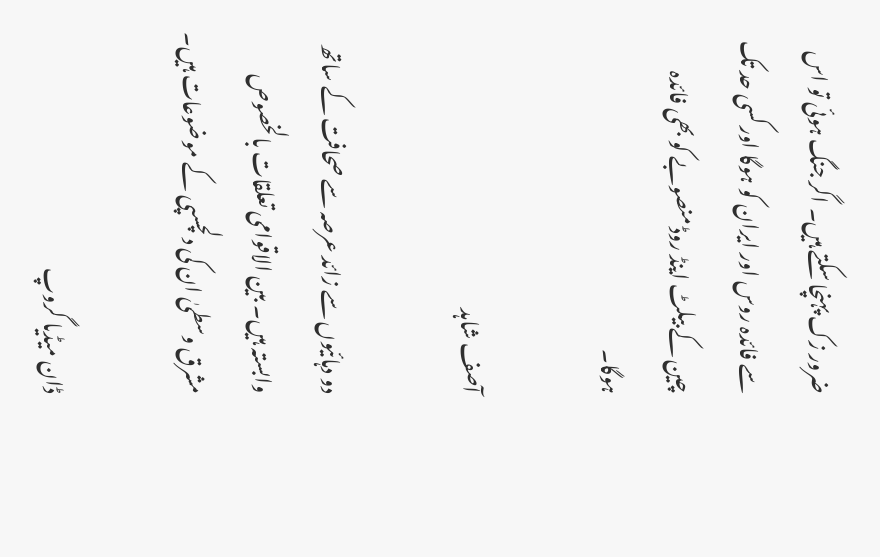ضرور زک پہنچا سکتے ہیں۔ اگر جنگ ہوئی تو اس سے فائدہ روس اور ایران کو ہوگا اور کسی حد تک چین کے بیلٹ اینڈ روڈ منصوبے کو بھی فائدہ ہوگا۔

آصف شاہد

دو دہائیوں سے زائد عرصہ سے صحافت کے ساتھ وابستہ ہیں۔ بین الاقوامی تعلقات بالخصوص مشرق وسطیٰ ان کی دلچسپی کے موضوعات ہیں۔

ڈان میڈیا گروپ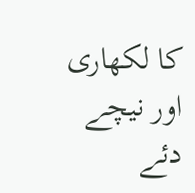کا لکھاری اور نیچے دئے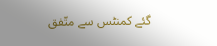گئے کمنٹس سے متّفق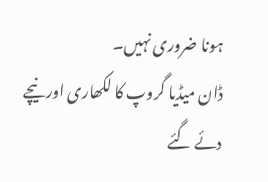ہونا ضروری نہیں۔
ڈان میڈیا گروپ کا لکھاری اور نیچے دئے گئے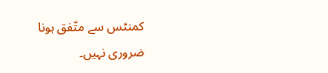کمنٹس سے متّفق ہونا ضروری نہیں۔